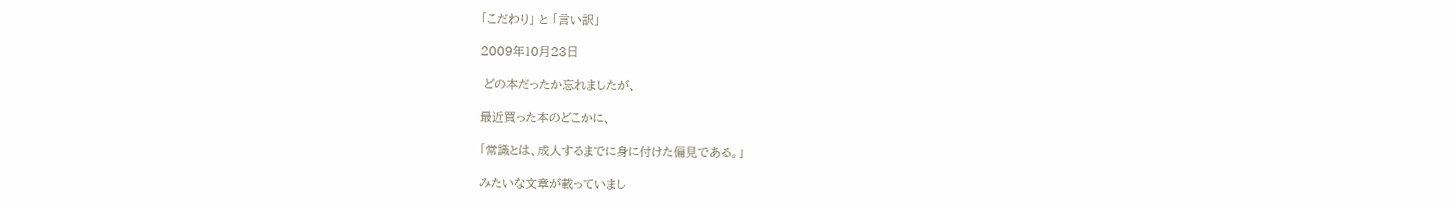「こだわり」 と 「言い訳」

2009年10月23日

 どの本だったか忘れましたが、

最近買った本のどこかに、

「常識とは、成人するまでに身に付けた偏見である。」

みたいな文章が載っていまし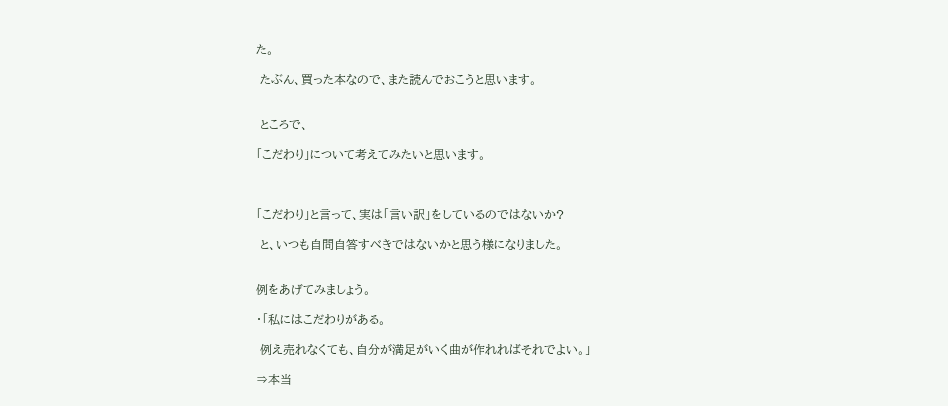た。

 たぶん、買った本なので、また読んでおこうと思います。


 ところで、

「こだわり」について考えてみたいと思います。



「こだわり」と言って、実は「言い訳」をしているのではないか?

 と、いつも自問自答すべきではないかと思う様になりました。


例をあげてみましょう。

・「私にはこだわりがある。

 例え売れなくても、自分が満足がいく曲が作れればそれでよい。」

⇒本当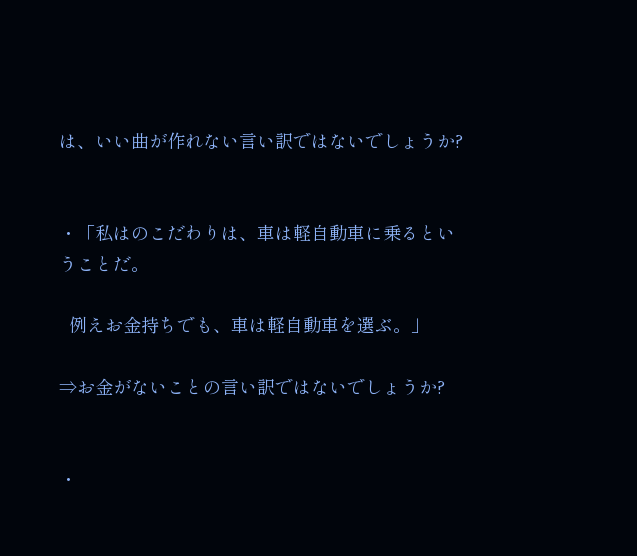は、いい曲が作れない言い訳ではないでしょうか?


・「私はのこだわりは、車は軽自動車に乗るということだ。

  例えお金持ちでも、車は軽自動車を選ぶ。」

⇒お金がないことの言い訳ではないでしょうか?


・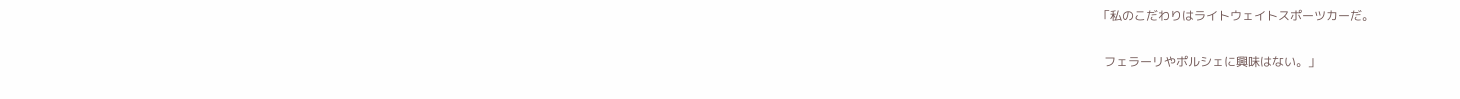「私のこだわりはライトウェイトスポーツカーだ。

  フェラーリやポルシェに興味はない。」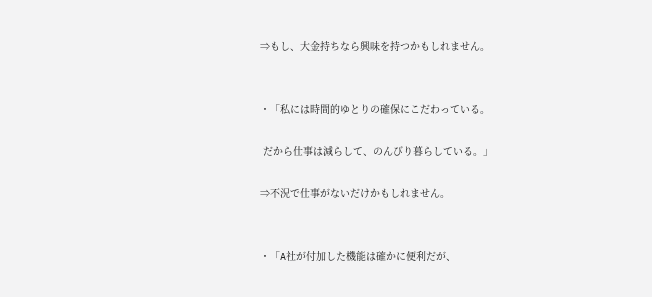⇒もし、大金持ちなら興味を持つかもしれません。


・「私には時間的ゆとりの確保にこだわっている。

 だから仕事は減らして、のんびり暮らしている。」

⇒不況で仕事がないだけかもしれません。


・「A社が付加した機能は確かに便利だが、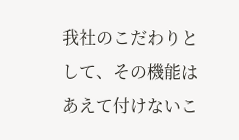我社のこだわりとして、その機能はあえて付けないこ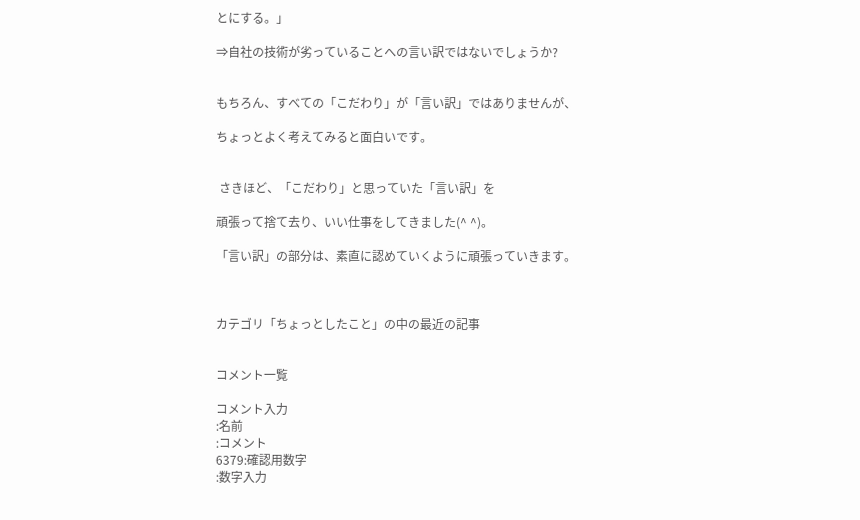とにする。」

⇒自社の技術が劣っていることへの言い訳ではないでしょうか?


もちろん、すべての「こだわり」が「言い訳」ではありませんが、

ちょっとよく考えてみると面白いです。


 さきほど、「こだわり」と思っていた「言い訳」を

頑張って捨て去り、いい仕事をしてきました(^ ^)。

「言い訳」の部分は、素直に認めていくように頑張っていきます。



カテゴリ「ちょっとしたこと」の中の最近の記事


コメント一覧

コメント入力
:名前
:コメント
6379:確認用数字
:数字入力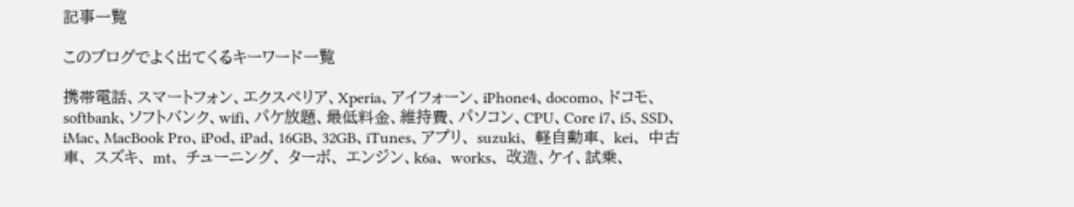記事一覧

このブログでよく出てくるキーワード一覧

携帯電話、スマートフォン、エクスペリア、Xperia、アイフォーン、iPhone4、docomo、ドコモ、softbank、ソフトバンク、wifi、パケ放題、最低料金、維持費、パソコン、CPU、Core i7、i5、SSD、iMac、MacBook Pro、iPod、iPad、16GB、32GB、iTunes、アプリ、 suzuki、 軽自動車、 kei、 中古車、 スズキ、 mt、 チューニング、 ターボ、 エンジン、k6a、 works、 改造、ケイ、試乗、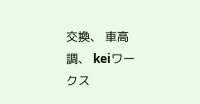交換、 車高調、 keiワークス